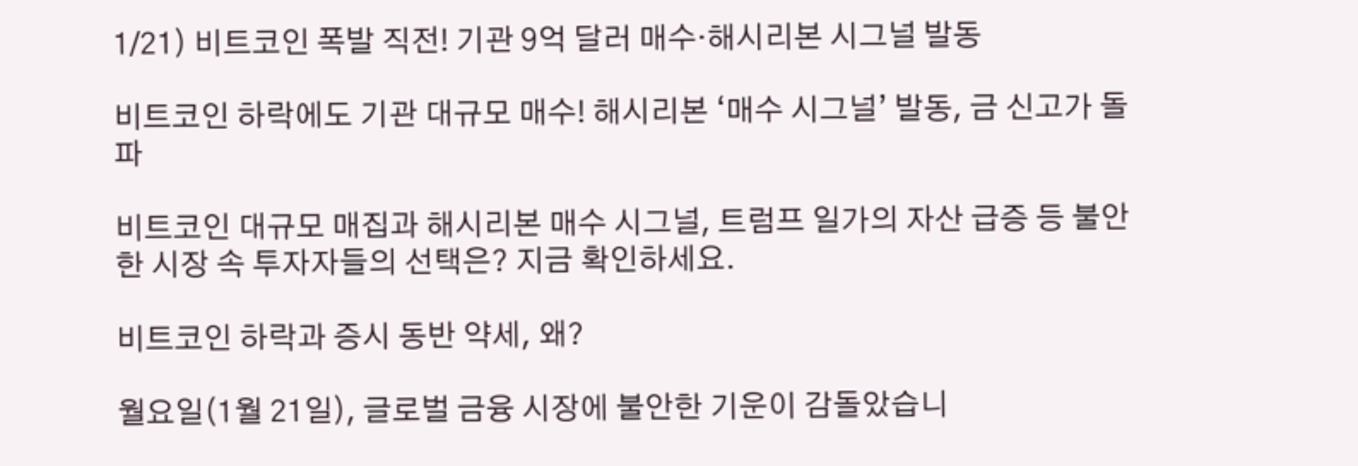1/21) 비트코인 폭발 직전! 기관 9억 달러 매수·해시리본 시그널 발동

비트코인 하락에도 기관 대규모 매수! 해시리본 ‘매수 시그널’ 발동, 금 신고가 돌파

비트코인 대규모 매집과 해시리본 매수 시그널, 트럼프 일가의 자산 급증 등 불안한 시장 속 투자자들의 선택은? 지금 확인하세요.

비트코인 하락과 증시 동반 약세, 왜?

월요일(1월 21일), 글로벌 금융 시장에 불안한 기운이 감돌았습니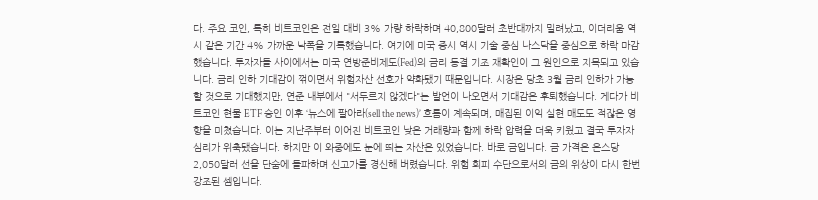다. 주요 코인, 특히 비트코인은 전일 대비 3% 가량 하락하며 40,800달러 초반대까지 밀려났고, 이더리움 역시 같은 기간 4% 가까운 낙폭을 기록했습니다. 여기에 미국 증시 역시 기술 중심 나스닥을 중심으로 하락 마감했습니다. 투자자들 사이에서는 미국 연방준비제도(Fed)의 금리 동결 기조 재확인이 그 원인으로 지목되고 있습니다. 금리 인하 기대감이 꺾이면서 위험자산 선호가 약화됐기 때문입니다. 시장은 당초 3월 금리 인하가 가능할 것으로 기대했지만, 연준 내부에서 "서두르지 않겠다"는 발언이 나오면서 기대감은 후퇴했습니다. 게다가 비트코인 현물 ETF 승인 이후 ‘뉴스에 팔아라(sell the news)’ 흐름이 계속되며, 매집된 이익 실현 매도도 적잖은 영향을 미쳤습니다. 이는 지난주부터 이어진 비트코인 낮은 거래량과 함께 하락 압력을 더욱 키웠고 결국 투자자 심리가 위축됐습니다. 하지만 이 와중에도 눈에 띄는 자산은 있었습니다. 바로 금입니다. 금 가격은 온스당 2,050달러 선을 단숨에 돌파하며 신고가를 경신해 버렸습니다. 위험 회피 수단으로서의 금의 위상이 다시 한번 강조된 셈입니다.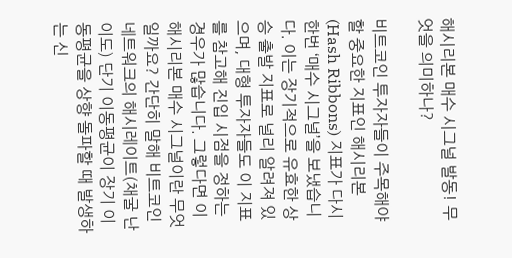해시리본 매수 시그널 발동! 무엇을 의미하나?

비트코인 투자자들이 주목해야 할 중요한 지표인 해시리본(Hash Ribbons) 지표가 다시 한번 ‘매수 시그널’을 보냈습니다. 이는 장기적으로 유효한 상승 출발 지표로 널리 알려져 있으며, 대형 투자자들도 이 지표를 참고해 진입 시점을 정하는 경우가 많습니다. 그렇다면 이 해시리본 매수 시그널이란 무엇일까요? 간단히 말해 비트코인 네트워크의 해시레이트(채굴 난이도) 단기 이동평균이 장기 이동평균을 상향 돌파할 때 발생하는 신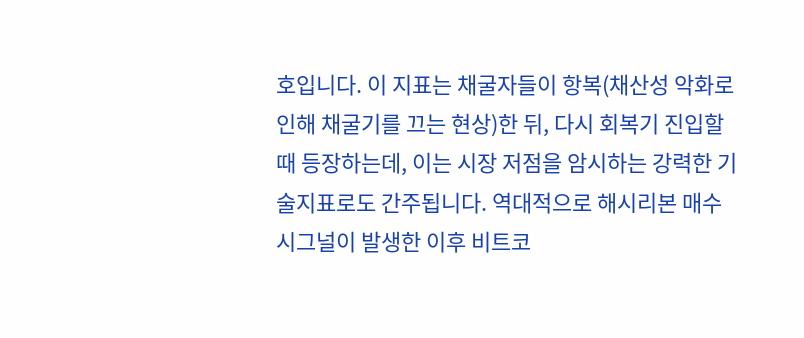호입니다. 이 지표는 채굴자들이 항복(채산성 악화로 인해 채굴기를 끄는 현상)한 뒤, 다시 회복기 진입할 때 등장하는데, 이는 시장 저점을 암시하는 강력한 기술지표로도 간주됩니다. 역대적으로 해시리본 매수 시그널이 발생한 이후 비트코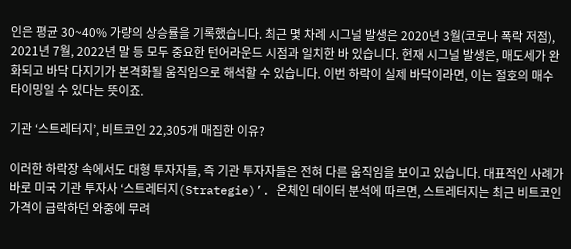인은 평균 30~40% 가량의 상승률을 기록했습니다. 최근 몇 차례 시그널 발생은 2020년 3월(코로나 폭락 저점), 2021년 7월, 2022년 말 등 모두 중요한 턴어라운드 시점과 일치한 바 있습니다. 현재 시그널 발생은, 매도세가 완화되고 바닥 다지기가 본격화될 움직임으로 해석할 수 있습니다. 이번 하락이 실제 바닥이라면, 이는 절호의 매수 타이밍일 수 있다는 뜻이죠.

기관 ‘스트레터지’, 비트코인 22,305개 매집한 이유?

이러한 하락장 속에서도 대형 투자자들, 즉 기관 투자자들은 전혀 다른 움직임을 보이고 있습니다. 대표적인 사례가 바로 미국 기관 투자사 ‘스트레터지(Strategie)’. 온체인 데이터 분석에 따르면, 스트레터지는 최근 비트코인 가격이 급락하던 와중에 무려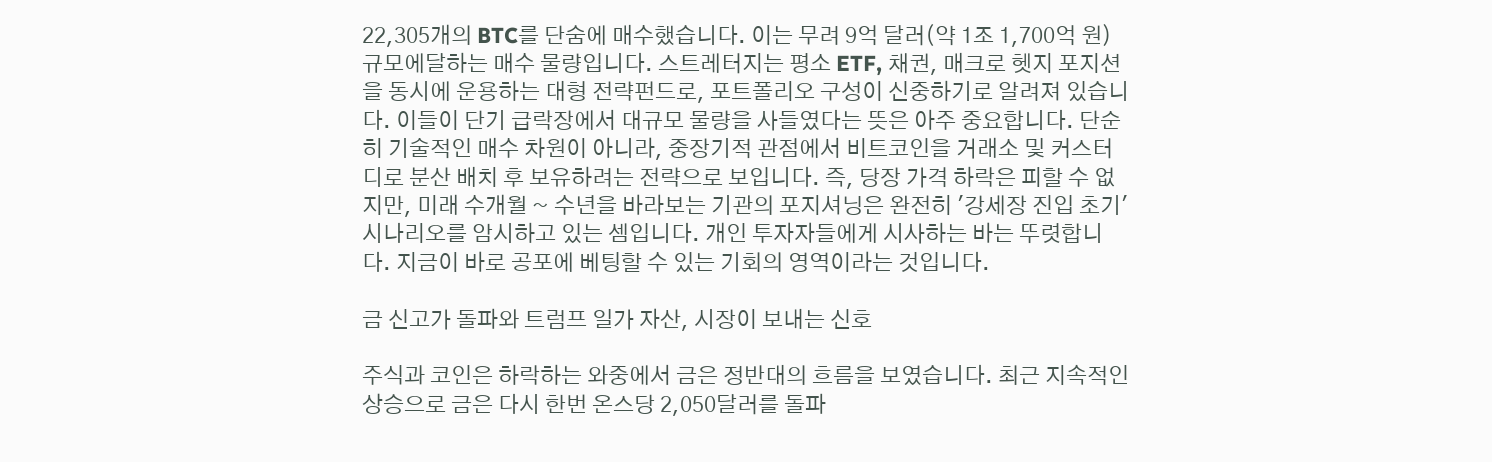22,305개의 BTC를 단숨에 매수했습니다. 이는 무려 9억 달러(약 1조 1,700억 원) 규모에달하는 매수 물량입니다. 스트레터지는 평소 ETF, 채권, 매크로 헷지 포지션을 동시에 운용하는 대형 전략펀드로, 포트폴리오 구성이 신중하기로 알려져 있습니다. 이들이 단기 급락장에서 대규모 물량을 사들였다는 뜻은 아주 중요합니다. 단순히 기술적인 매수 차원이 아니라, 중장기적 관점에서 비트코인을 거래소 및 커스터디로 분산 배치 후 보유하려는 전략으로 보입니다. 즉, 당장 가격 하락은 피할 수 없지만, 미래 수개월 ~ 수년을 바라보는 기관의 포지셔닝은 완전히 '강세장 진입 초기' 시나리오를 암시하고 있는 셈입니다. 개인 투자자들에게 시사하는 바는 뚜렷합니다. 지금이 바로 공포에 베팅할 수 있는 기회의 영역이라는 것입니다.

금 신고가 돌파와 트럼프 일가 자산, 시장이 보내는 신호

주식과 코인은 하락하는 와중에서 금은 정반대의 흐름을 보였습니다. 최근 지속적인 상승으로 금은 다시 한번 온스당 2,050달러를 돌파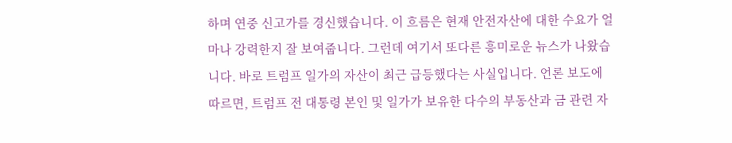하며 연중 신고가를 경신했습니다. 이 흐름은 현재 안전자산에 대한 수요가 얼마나 강력한지 잘 보여줍니다. 그런데 여기서 또다른 흥미로운 뉴스가 나왔습니다. 바로 트럼프 일가의 자산이 최근 급등했다는 사실입니다. 언론 보도에 따르면, 트럼프 전 대통령 본인 및 일가가 보유한 다수의 부동산과 금 관련 자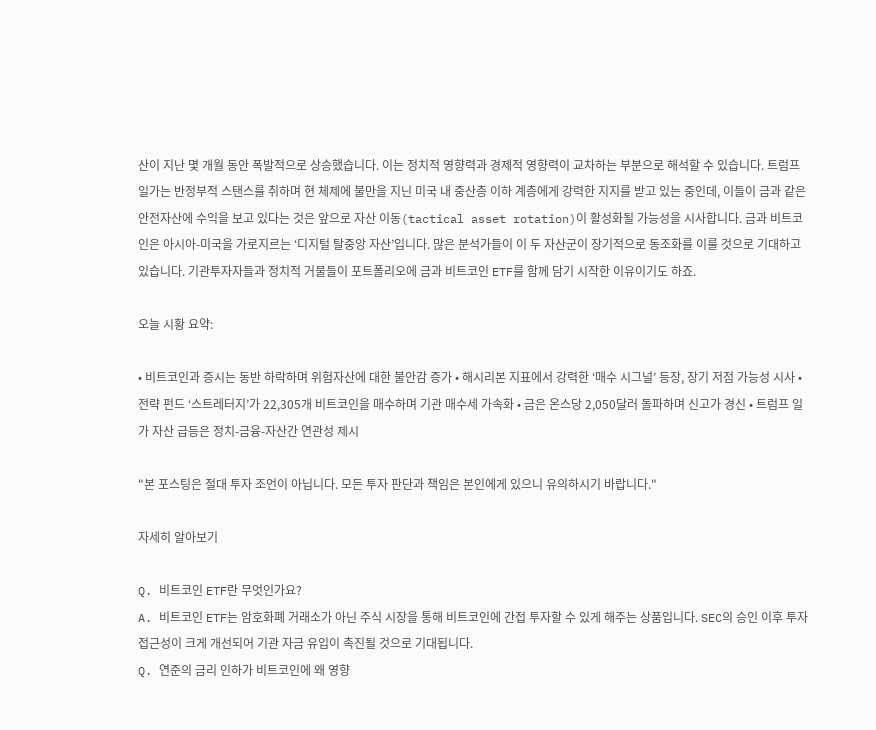산이 지난 몇 개월 동안 폭발적으로 상승했습니다. 이는 정치적 영향력과 경제적 영향력이 교차하는 부분으로 해석할 수 있습니다. 트럼프 일가는 반정부적 스탠스를 취하며 현 체제에 불만을 지닌 미국 내 중산층 이하 계층에게 강력한 지지를 받고 있는 중인데, 이들이 금과 같은 안전자산에 수익을 보고 있다는 것은 앞으로 자산 이동(tactical asset rotation)이 활성화될 가능성을 시사합니다. 금과 비트코인은 아시아-미국을 가로지르는 ‘디지털 탈중앙 자산’입니다. 많은 분석가들이 이 두 자산군이 장기적으로 동조화를 이룰 것으로 기대하고 있습니다. 기관투자자들과 정치적 거물들이 포트폴리오에 금과 비트코인 ETF를 함께 담기 시작한 이유이기도 하죠.

오늘 시황 요약:

• 비트코인과 증시는 동반 하락하며 위험자산에 대한 불안감 증가 • 해시리본 지표에서 강력한 ‘매수 시그널’ 등장, 장기 저점 가능성 시사 • 전략 펀드 ‘스트레터지’가 22,305개 비트코인을 매수하며 기관 매수세 가속화 • 금은 온스당 2,050달러 돌파하며 신고가 경신 • 트럼프 일가 자산 급등은 정치-금융-자산간 연관성 제시

"본 포스팅은 절대 투자 조언이 아닙니다. 모든 투자 판단과 책임은 본인에게 있으니 유의하시기 바랍니다."

자세히 알아보기

Q. 비트코인 ETF란 무엇인가요?
A. 비트코인 ETF는 암호화폐 거래소가 아닌 주식 시장을 통해 비트코인에 간접 투자할 수 있게 해주는 상품입니다. SEC의 승인 이후 투자 접근성이 크게 개선되어 기관 자금 유입이 촉진될 것으로 기대됩니다.
Q. 연준의 금리 인하가 비트코인에 왜 영향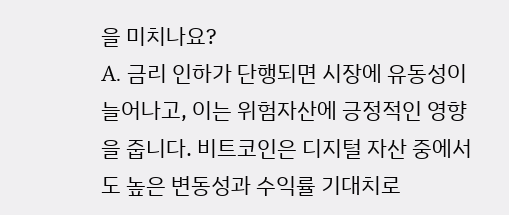을 미치나요?
A. 금리 인하가 단행되면 시장에 유동성이 늘어나고, 이는 위험자산에 긍정적인 영향을 줍니다. 비트코인은 디지털 자산 중에서도 높은 변동성과 수익률 기대치로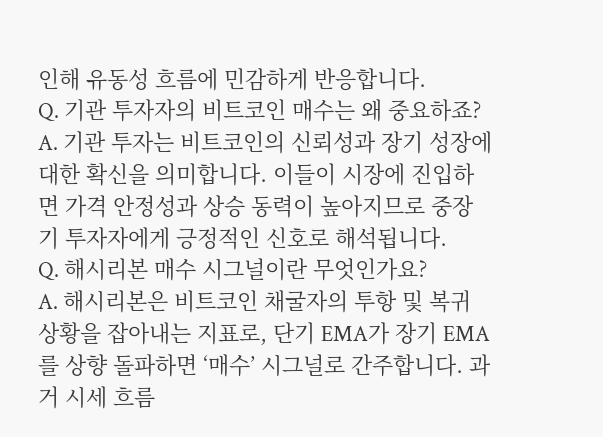인해 유동성 흐름에 민감하게 반응합니다.
Q. 기관 투자자의 비트코인 매수는 왜 중요하죠?
A. 기관 투자는 비트코인의 신뢰성과 장기 성장에 대한 확신을 의미합니다. 이들이 시장에 진입하면 가격 안정성과 상승 동력이 높아지므로 중장기 투자자에게 긍정적인 신호로 해석됩니다.
Q. 해시리본 매수 시그널이란 무엇인가요?
A. 해시리본은 비트코인 채굴자의 투항 및 복귀 상황을 잡아내는 지표로, 단기 EMA가 장기 EMA를 상향 돌파하면 ‘매수’ 시그널로 간주합니다. 과거 시세 흐름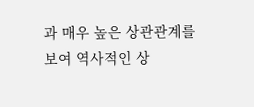과 매우 높은 상관관계를 보여 역사적인 상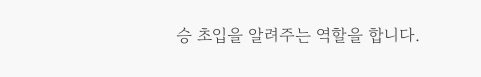승 초입을 알려주는 역할을 합니다.